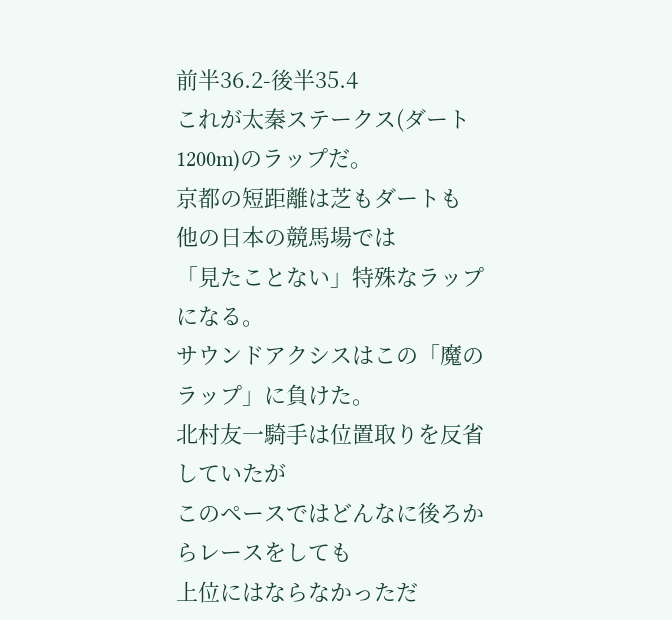前半36.2-後半35.4
これが太秦ステークス(ダート1200m)のラップだ。
京都の短距離は芝もダートも
他の日本の競馬場では
「見たことない」特殊なラップになる。
サウンドアクシスはこの「魔のラップ」に負けた。
北村友一騎手は位置取りを反省していたが
このペースではどんなに後ろからレースをしても
上位にはならなかっただ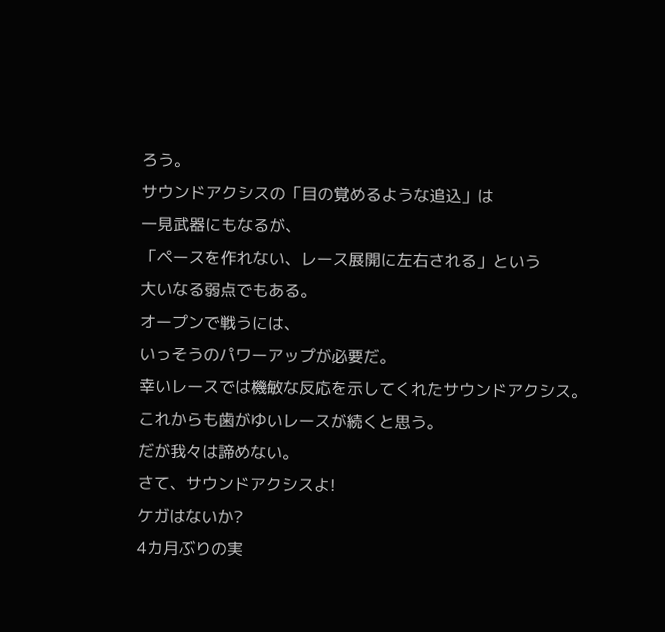ろう。
サウンドアクシスの「目の覚めるような追込」は
一見武器にもなるが、
「ペースを作れない、レース展開に左右される」という
大いなる弱点でもある。
オープンで戦うには、
いっそうのパワーアップが必要だ。
幸いレースでは機敏な反応を示してくれたサウンドアクシス。
これからも歯がゆいレースが続くと思う。
だが我々は諦めない。
さて、サウンドアクシスよ!
ケガはないか?
4カ月ぶりの実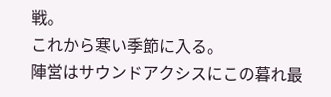戦。
これから寒い季節に入る。
陣営はサウンドアクシスにこの暮れ最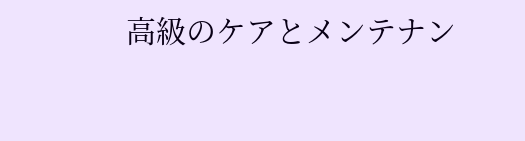高級のケアとメンテナン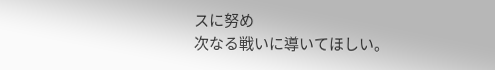スに努め
次なる戦いに導いてほしい。